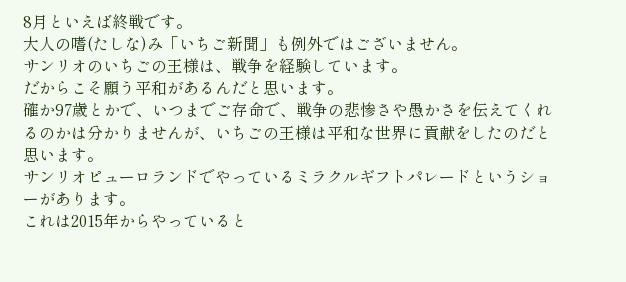8月といえば終戦です。
大人の嗜(たしな)み「いちご新聞」も例外ではございません。
サンリオのいちごの王様は、戦争を経験しています。
だからこそ願う平和があるんだと思います。
確か97歳とかで、いつまでご存命で、戦争の悲惨さや愚かさを伝えてくれるのかは分かりませんが、いちごの王様は平和な世界に貢献をしたのだと思います。
サンリオピューロランドでやっているミラクルギフトパレードというショーがあります。
これは2015年からやっていると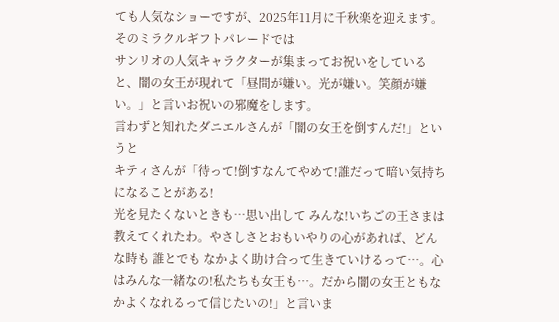ても人気なショーですが、2025年11月に千秋楽を迎えます。
そのミラクルギフトパレードでは
サンリオの人気キャラクターが集まってお祝いをしていると、闇の女王が現れて「昼間が嫌い。光が嫌い。笑顔が嫌い。」と言いお祝いの邪魔をします。
言わずと知れたダニエルさんが「闇の女王を倒すんだ!」というと
キティさんが「待って!倒すなんてやめて!誰だって暗い気持ちになることがある!
光を見たくないときも…思い出して みんな!いちごの王さまは教えてくれたわ。やさしさとおもいやりの心があれば、どんな時も 誰とでも なかよく助け合って生きていけるって…。心はみんな一緒なの!私たちも女王も…。だから闇の女王ともなかよくなれるって信じたいの!」と言いま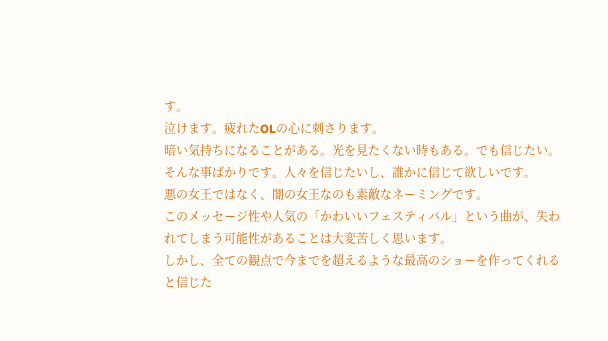す。
泣けます。疲れたOLの心に刺さります。
暗い気持ちになることがある。光を見たくない時もある。でも信じたい。
そんな事ばかりです。人々を信じたいし、誰かに信じて欲しいです。
悪の女王ではなく、闇の女王なのも素敵なネーミングです。
このメッセージ性や人気の「かわいいフェスティバル」という曲が、失われてしまう可能性があることは大変苦しく思います。
しかし、全ての観点で今までを超えるような最高のショーを作ってくれると信じた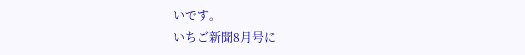いです。
いちご新聞8月号に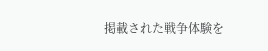掲載された戦争体験を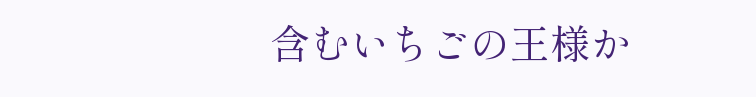含むいちごの王様か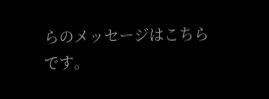らのメッセージはこちらです。